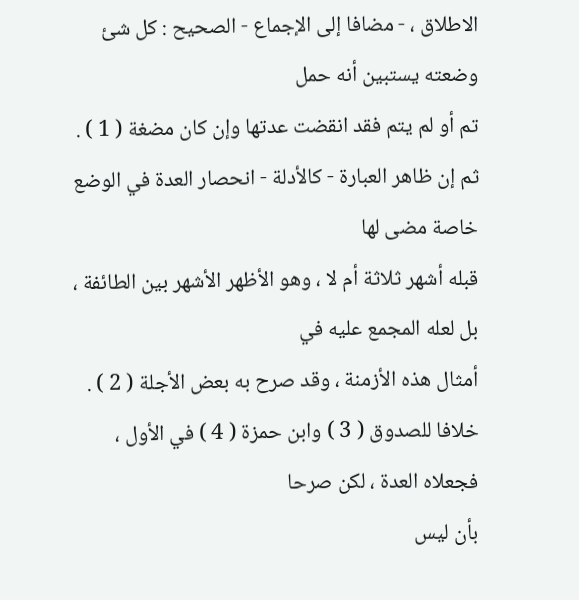الاطلاق ، - مضافا إلى الإجماع - الصحيح : كل شئ وضعته يستبين أنه حمل
تم أو لم يتم فقد انقضت عدتها وإن كان مضغة ( 1 ) .
ثم إن ظاهر العبارة - كالأدلة - انحصار العدة في الوضع خاصة مضى لها
قبله أشهر ثلاثة أم لا ، وهو الأظهر الأشهر بين الطائفة ، بل لعله المجمع عليه في
أمثال هذه الأزمنة ، وقد صرح به بعض الأجلة ( 2 ) .
خلافا للصدوق ( 3 ) وابن حمزة ( 4 ) في الأول ، فجعلاه العدة ، لكن صرحا
بأن ليس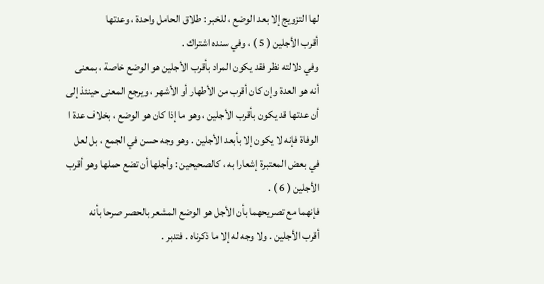لها التزويج إلا بعد الوضع ، للخبر : طلاق الحامل واحدة ، وعدتها
أقرب الأجلين ( 5 ) ، وفي سنده اشتراك .
وفي دلالته نظر فقد يكون المراد بأقرب الأجلين هو الوضع خاصة ، بمعنى
أنه هو العدة وإن كان أقرب من الأطهار أو الأشهر ، ويرجع المعنى حينئذ إلى
أن عدتها قد يكون بأقرب الأجلين ، وهو ما إذا كان هو الوضع ، بخلاف عدة ا
الوفاة فإنه لا يكون إلا بأبعد الأجلين . وهو وجه حسن في الجمع ، بل لعل
في بعض المعتبرة إشعارا به ، كالصحيحين : وأجلها أن تضع حملها وهو أقرب
الأجلين ( 6 ) .
فإنهما مع تصريحهما بأن الأجل هو الوضع المشعر بالحصر صرحا بأنه
أقرب الأجلين . ولا وجه له إلا ما ذكرناه . فتدبر .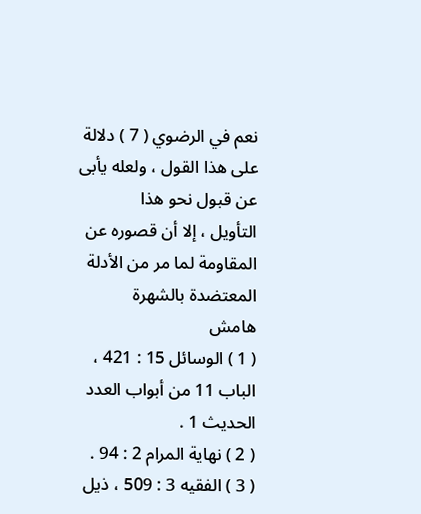نعم في الرضوي ( 7 ) دلالة على هذا القول ، ولعله يأبى عن قبول نحو هذا
التأويل ، إلا أن قصوره عن المقاومة لما مر من الأدلة المعتضدة بالشهرة
هامش
( 1 ) الوسائل 15 : 421 ، الباب 11 من أبواب العدد الحديث 1 .
( 2 ) نهاية المرام 2 : 94 .
( 3 ) الفقيه 3 : 509 ، ذيل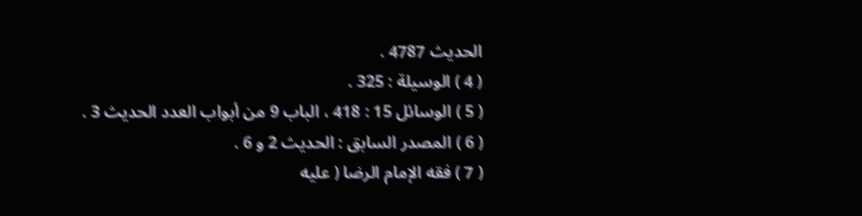الحديث 4787 .
( 4 ) الوسيلة : 325 .
( 5 ) الوسائل 15 : 418 ، الباب 9 من أبواب العدد الحديث 3 .
( 6 ) المصدر السابق : الحديث 2 و 6 .
( 7 ) فقه الإمام الرضا ( عليه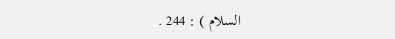السلام ) : 244 .